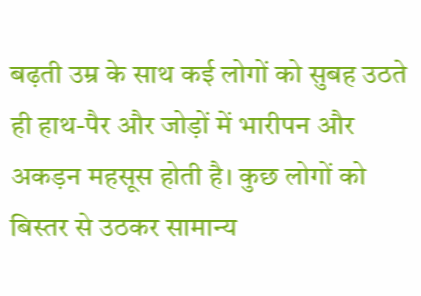बढ़ती उम्र के साथ कई लोगों को सुबह उठते ही हाथ-पैर और जोड़ों में भारीपन और अकड़न महसूस होती है। कुछ लोगों को बिस्तर से उठकर सामान्य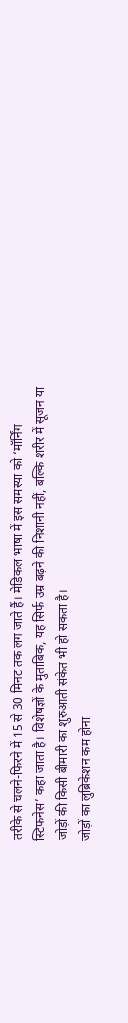तरीके से चलने-फिरने में 15 से 30 मिनट तक लग जाते हैं। मेडिकल भाषा में इस समस्या को ‘मॉर्निंग स्टिफनेस’ कहा जाता है। विशेषज्ञों के मुताबिक, यह सिर्फ उम्र बढ़ने की निशानी नहीं, बल्कि शरीर में सूजन या जोड़ों की किसी बीमारी का शुरुआती संकेत भी हो सकता है।
जोड़ों का लुब्रिकेशन कम होना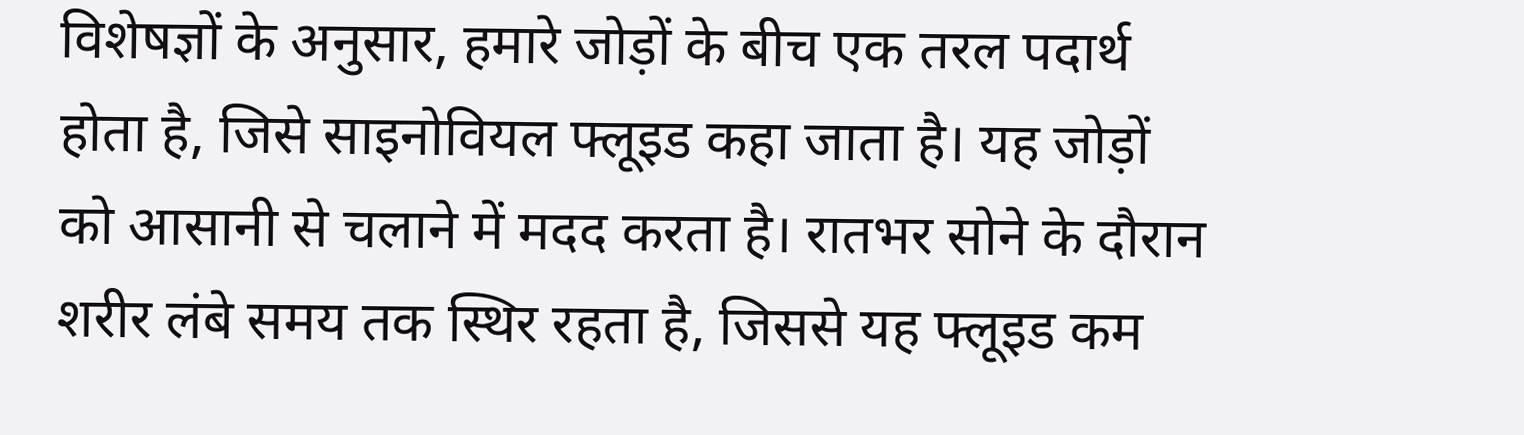विशेषज्ञों के अनुसार, हमारे जोड़ों के बीच एक तरल पदार्थ होता है, जिसे साइनोवियल फ्लूइड कहा जाता है। यह जोड़ों को आसानी से चलाने में मदद करता है। रातभर सोने के दौरान शरीर लंबे समय तक स्थिर रहता है, जिससे यह फ्लूइड कम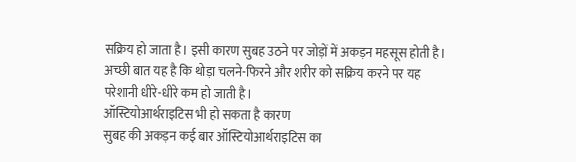सक्रिय हो जाता है। इसी कारण सुबह उठने पर जोड़ों में अकड़न महसूस होती है। अच्छी बात यह है कि थोड़ा चलने-फिरने और शरीर को सक्रिय करने पर यह परेशानी धीरे-धीरे कम हो जाती है।
ऑस्टियोआर्थराइटिस भी हो सकता है कारण
सुबह की अकड़न कई बार ऑस्टियोआर्थराइटिस का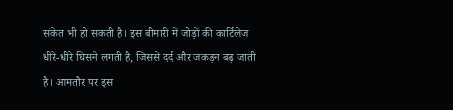संकेत भी हो सकती है। इस बीमारी में जोड़ों की कार्टिलेज धीरे-धीरे घिसने लगती है, जिससे दर्द और जकड़न बढ़ जाती है। आमतौर पर इस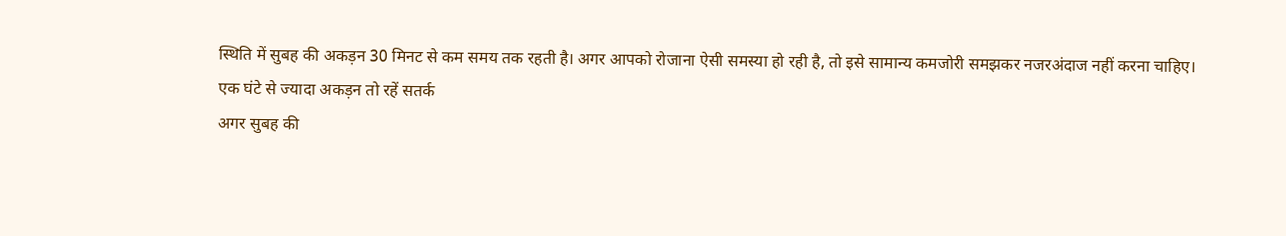स्थिति में सुबह की अकड़न 30 मिनट से कम समय तक रहती है। अगर आपको रोजाना ऐसी समस्या हो रही है, तो इसे सामान्य कमजोरी समझकर नजरअंदाज नहीं करना चाहिए।
एक घंटे से ज्यादा अकड़न तो रहें सतर्क
अगर सुबह की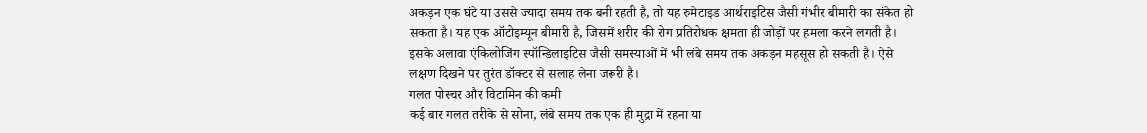अकड़न एक घंटे या उससे ज्यादा समय तक बनी रहती है, तो यह रुमेटाइड आर्थराइटिस जैसी गंभीर बीमारी का संकेत हो सकता है। यह एक ऑटोइम्यून बीमारी है, जिसमें शरीर की रोग प्रतिरोधक क्षमता ही जोड़ों पर हमला करने लगती है। इसके अलावा एंकिलोजिंग स्पॉन्डिलाइटिस जैसी समस्याओं में भी लंबे समय तक अकड़न महसूस हो सकती है। ऐसे लक्षण दिखने पर तुरंत डॉक्टर से सलाह लेना जरूरी है।
गलत पोस्चर और विटामिन की कमी
कई बार गलत तरीके से सोना, लंबे समय तक एक ही मुद्रा में रहना या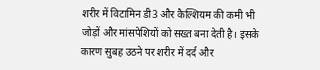शरीर में विटामिन डी3 और कैल्शियम की कमी भी जोड़ों और मांसपेशियों को सख्त बना देती है। इसके कारण सुबह उठने पर शरीर में दर्द और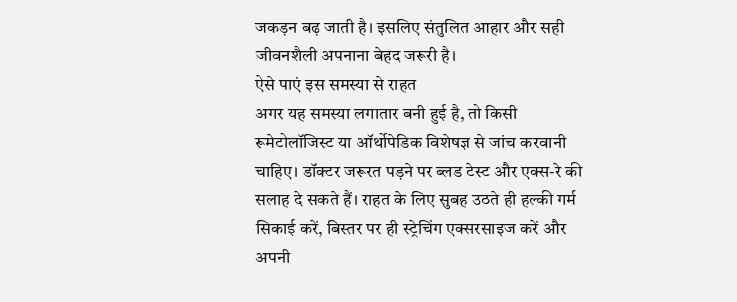जकड़न बढ़ जाती है। इसलिए संतुलित आहार और सही जीवनशैली अपनाना बेहद जरूरी है।
ऐसे पाएं इस समस्या से राहत
अगर यह समस्या लगातार बनी हुई है, तो किसी रूमेटोलॉजिस्ट या ऑर्थोपेडिक विशेषज्ञ से जांच करवानी चाहिए। डॉक्टर जरूरत पड़ने पर ब्लड टेस्ट और एक्स-रे की सलाह दे सकते हैं। राहत के लिए सुबह उठते ही हल्की गर्म सिकाई करें, बिस्तर पर ही स्ट्रेचिंग एक्सरसाइज करें और अपनी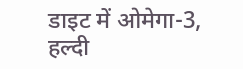डाइट में ओमेगा-3, हल्दी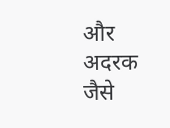और अदरक जैसे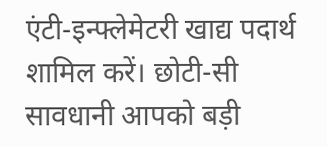एंटी-इन्फ्लेमेटरी खाद्य पदार्थ शामिल करें। छोटी-सी सावधानी आपको बड़ी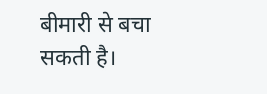बीमारी से बचा सकती है।